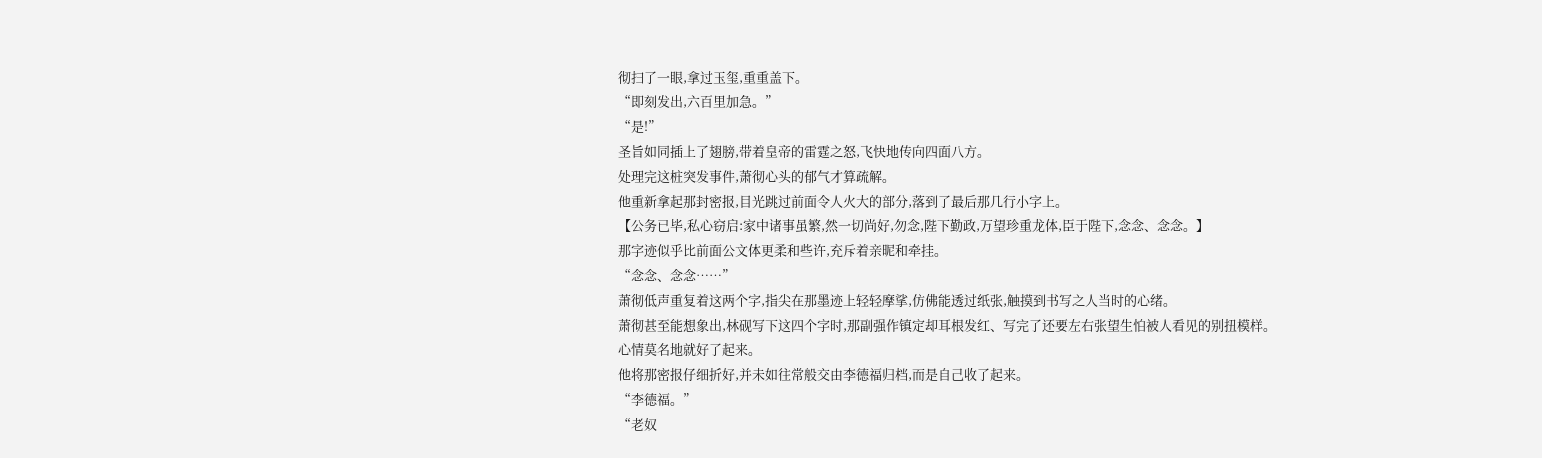彻扫了一眼,拿过玉玺,重重盖下。
“即刻发出,六百里加急。”
“是!”
圣旨如同插上了翅膀,带着皇帝的雷霆之怒,飞快地传向四面八方。
处理完这桩突发事件,萧彻心头的郁气才算疏解。
他重新拿起那封密报,目光跳过前面令人火大的部分,落到了最后那几行小字上。
【公务已毕,私心窃启:家中诸事虽繁,然一切尚好,勿念,陛下勤政,万望珍重龙体,臣于陛下,念念、念念。】
那字迹似乎比前面公文体更柔和些许,充斥着亲昵和牵挂。
“念念、念念……”
萧彻低声重复着这两个字,指尖在那墨迹上轻轻摩挲,仿佛能透过纸张,触摸到书写之人当时的心绪。
萧彻甚至能想象出,林砚写下这四个字时,那副强作镇定却耳根发红、写完了还要左右张望生怕被人看见的别扭模样。
心情莫名地就好了起来。
他将那密报仔细折好,并未如往常般交由李德福归档,而是自己收了起来。
“李德福。”
“老奴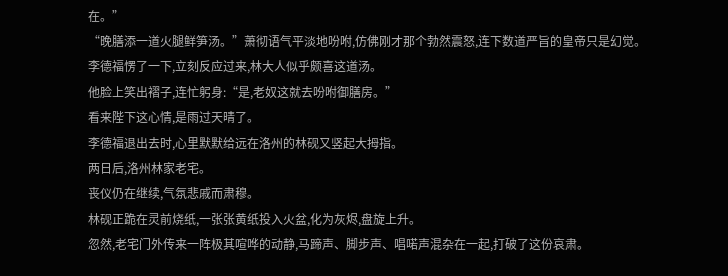在。”
“晚膳添一道火腿鲜笋汤。”萧彻语气平淡地吩咐,仿佛刚才那个勃然震怒,连下数道严旨的皇帝只是幻觉。
李德福愣了一下,立刻反应过来,林大人似乎颇喜这道汤。
他脸上笑出褶子,连忙躬身:“是,老奴这就去吩咐御膳房。”
看来陛下这心情,是雨过天晴了。
李德福退出去时,心里默默给远在洛州的林砚又竖起大拇指。
两日后,洛州林家老宅。
丧仪仍在继续,气氛悲戚而肃穆。
林砚正跪在灵前烧纸,一张张黄纸投入火盆,化为灰烬,盘旋上升。
忽然,老宅门外传来一阵极其喧哗的动静,马蹄声、脚步声、唱喏声混杂在一起,打破了这份哀肃。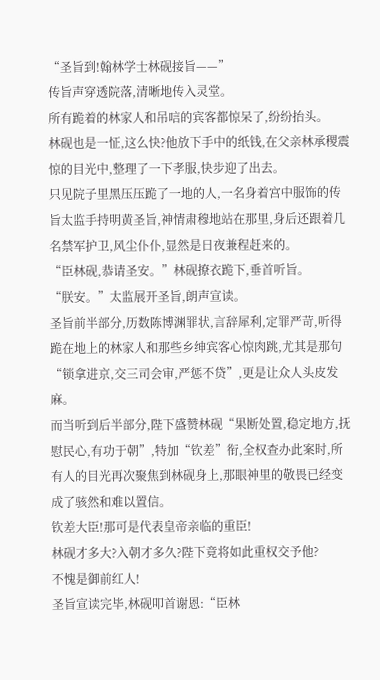“圣旨到!翰林学士林砚接旨——”
传旨声穿透院落,清晰地传入灵堂。
所有跪着的林家人和吊唁的宾客都惊呆了,纷纷抬头。
林砚也是一怔,这么快?他放下手中的纸钱,在父亲林承稷震惊的目光中,整理了一下孝服,快步迎了出去。
只见院子里黑压压跪了一地的人,一名身着宫中服饰的传旨太监手持明黄圣旨,神情肃穆地站在那里,身后还跟着几名禁军护卫,风尘仆仆,显然是日夜兼程赶来的。
“臣林砚,恭请圣安。”林砚撩衣跪下,垂首听旨。
“朕安。”太监展开圣旨,朗声宣读。
圣旨前半部分,历数陈博渊罪状,言辞犀利,定罪严苛,听得跪在地上的林家人和那些乡绅宾客心惊肉跳,尤其是那句“锁拿进京,交三司会审,严惩不贷”,更是让众人头皮发麻。
而当听到后半部分,陛下盛赞林砚“果断处置,稳定地方,抚慰民心,有功于朝”,特加“钦差”衔,全权查办此案时,所有人的目光再次聚焦到林砚身上,那眼神里的敬畏已经变成了骇然和难以置信。
钦差大臣!那可是代表皇帝亲临的重臣!
林砚才多大?入朝才多久?陛下竟将如此重权交予他?
不愧是御前红人!
圣旨宣读完毕,林砚叩首谢恩:“臣林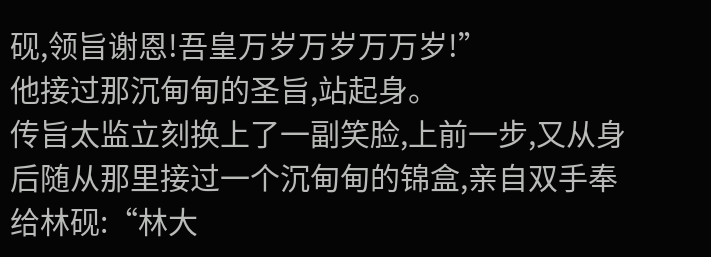砚,领旨谢恩!吾皇万岁万岁万万岁!”
他接过那沉甸甸的圣旨,站起身。
传旨太监立刻换上了一副笑脸,上前一步,又从身后随从那里接过一个沉甸甸的锦盒,亲自双手奉给林砚:“林大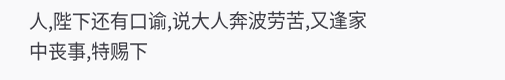人,陛下还有口谕,说大人奔波劳苦,又逢家中丧事,特赐下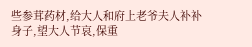些参茸药材,给大人和府上老爷夫人补补身子,望大人节哀,保重